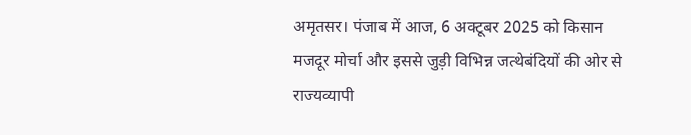अमृतसर। पंजाब में आज, 6 अक्टूबर 2025 को किसान मजदूर मोर्चा और इससे जुड़ी विभिन्न जत्थेबंदियों की ओर से राज्यव्यापी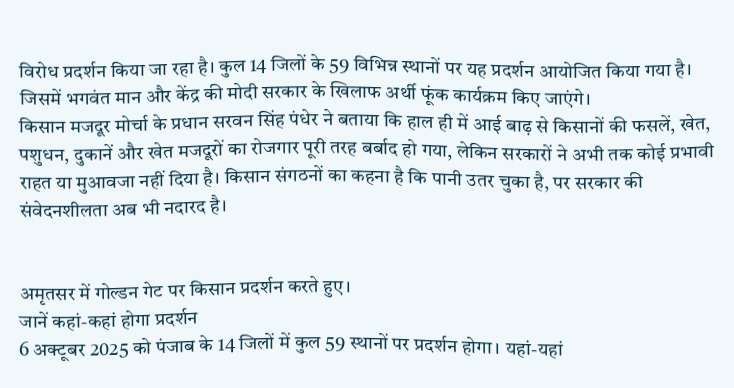विरोध प्रदर्शन किया जा रहा है। कुल 14 जिलों के 59 विभिन्न स्थानों पर यह प्रदर्शन आयोजित किया गया है। जिसमें भगवंत मान और केंद्र की मोदी सरकार के खिलाफ अर्थी फूंक कार्यक्रम किए जाएंगे।
किसान मजदूर मोर्चा के प्रधान सरवन सिंह पंधेर ने बताया कि हाल ही में आई बाढ़ से किसानों की फसलें, खेत, पशुधन, दुकानें और खेत मजदूरों का रोजगार पूरी तरह बर्बाद हो गया, लेकिन सरकारों ने अभी तक कोई प्रभावी राहत या मुआवजा नहीं दिया है। किसान संगठनों का कहना है कि पानी उतर चुका है, पर सरकार की संवेदनशीलता अब भी नदारद है।


अमृतसर में गोल्डन गेट पर किसान प्रदर्शन करते हुए।
जानें कहां-कहां होगा प्रदर्शन
6 अक्टूबर 2025 को पंजाब के 14 जिलों में कुल 59 स्थानों पर प्रदर्शन होगा। यहां-यहां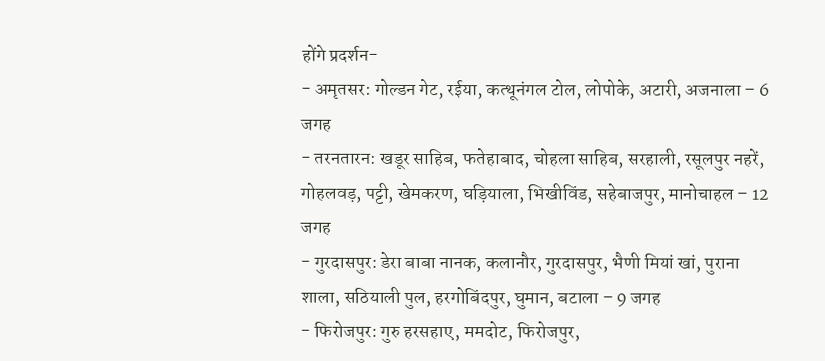होंगे प्रदर्शन-
- अमृतसर: गोल्डन गेट, रईया, कत्थूनंगल टोल, लोपोके, अटारी, अजनाला – 6 जगह
- तरनतारन: खडूर साहिब, फतेहाबाद, चोहला साहिब, सरहाली, रसूलपुर नहरें, गोहलवड़, पट्टी, खेमकरण, घड़ियाला, भिखीविंड, सहेबाजपुर, मानोचाहल – 12 जगह
- गुरदासपुर: डेरा बाबा नानक, कलानौर, गुरदासपुर, भैणी मियां खां, पुराना शाला, सठियाली पुल, हरगोबिंदपुर, घुमान, बटाला – 9 जगह
- फिरोजपुर: गुरु हरसहाए, ममदोट, फिरोजपुर,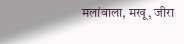मलांवाला, मखू, जीरा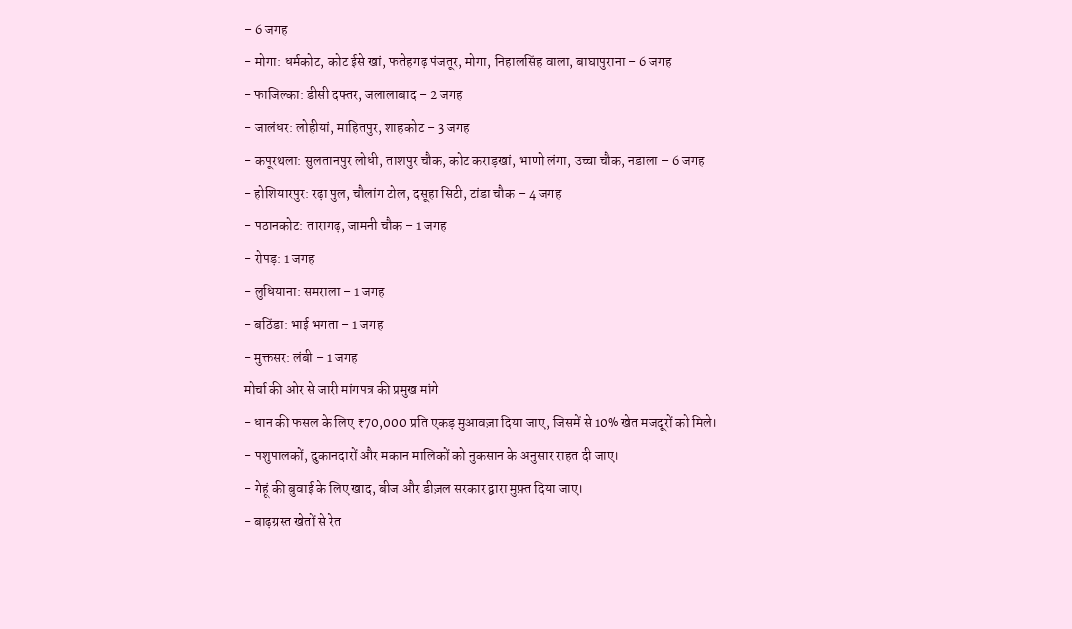– 6 जगह
- मोगा: धर्मकोट, कोट ईसे खां, फतेहगढ़ पंजतूर, मोगा, निहालसिंह वाला, बाघापुराना – 6 जगह
- फाजिल्का: डीसी दफ्तर, जलालाबाद – 2 जगह
- जालंधर: लोहीयां, माहितपुर, शाहकोट – 3 जगह
- कपूरथला: सुलतानपुर लोधी, ताशपुर चौक, कोट कराड़खां, भाणो लंगा, उच्चा चौक, नडाला – 6 जगह
- होशियारपुर: रढ़ा पुल, चौलांग टोल, दसूहा सिटी, टांडा चौक – 4 जगह
- पठानकोट: तारागढ़, जामनी चौक – 1 जगह
- रोपड़: 1 जगह
- लुधियाना: समराला – 1 जगह
- बठिंडा: भाई भगता – 1 जगह
- मुक्तसर: लंबी – 1 जगह
मोर्चा की ओर से जारी मांगपत्र की प्रमुख मांगे
- धान की फसल के लिए ₹70,000 प्रति एकड़ मुआवज़ा दिया जाए, जिसमें से 10% खेत मजदूरों को मिले।
- पशुपालकों, दुकानदारों और मकान मालिकों को नुकसान के अनुसार राहत दी जाए।
- गेहूं की बुवाई के लिए खाद, बीज और डीज़ल सरकार द्वारा मुफ़्त दिया जाए।
- बाढ़ग्रस्त खेतों से रेत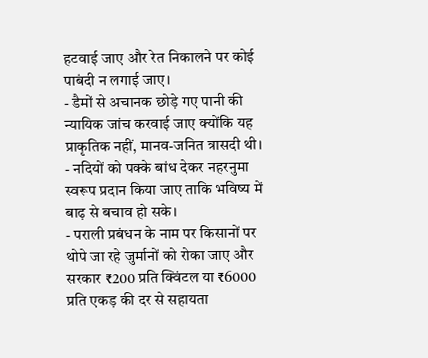हटवाई जाए और रेत निकालने पर कोई पाबंदी न लगाई जाए।
- डैमों से अचानक छोड़े गए पानी की न्यायिक जांच करवाई जाए क्योंकि यह प्राकृतिक नहीं, मानव-जनित त्रासदी थी।
- नदियों को पक्के बांध देकर नहरनुमा स्वरूप प्रदान किया जाए ताकि भविष्य में बाढ़ से बचाव हो सके।
- पराली प्रबंधन के नाम पर किसानों पर थोपे जा रहे जुर्मानों को रोका जाए और सरकार ₹200 प्रति क्विंटल या ₹6000 प्रति एकड़ की दर से सहायता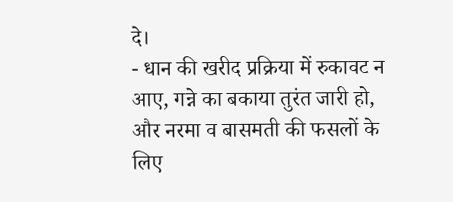दे।
- धान की खरीद प्रक्रिया में रुकावट न आए, गन्ने का बकाया तुरंत जारी हो, और नरमा व बासमती की फसलों के लिए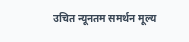उचित न्यूनतम समर्थन मूल्य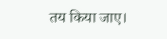तय किया जाए।